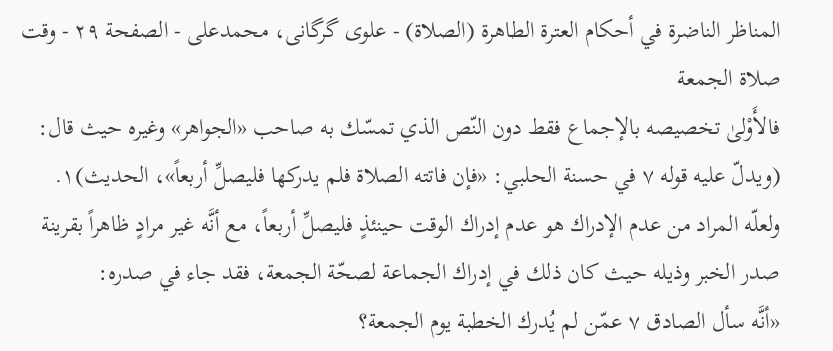المناظر الناضرة في أحکام العترة الطاهرة (الصلاة) - علوی گرگانی، محمدعلی - الصفحة ٢٩ - وقت صلاة الجمعة
فالأَوْلىٰ تخصيصه بالإجماع فقط دون النّص الذي تمسّك به صاحب «الجواهر» وغيره حيث قال:
(ويدلّ عليه قوله ٧ في حسنة الحلبي: «فإن فاتته الصلاة فلم يدركها فليصلِّ أربعاً»، الحديث)١.
ولعلّه المراد من عدم الإدراك هو عدم إدراك الوقت حينئذٍ فليصلِّ أربعاً، مع أنَّه غير مرادٍ ظاهراً بقرينة صدر الخبر وذيله حيث كان ذلك في إدراك الجماعة لصحّة الجمعة، فقد جاء في صدره:
«أنَّه سأل الصادق ٧ عمّن لم يُدرك الخطبة يوم الجمعة؟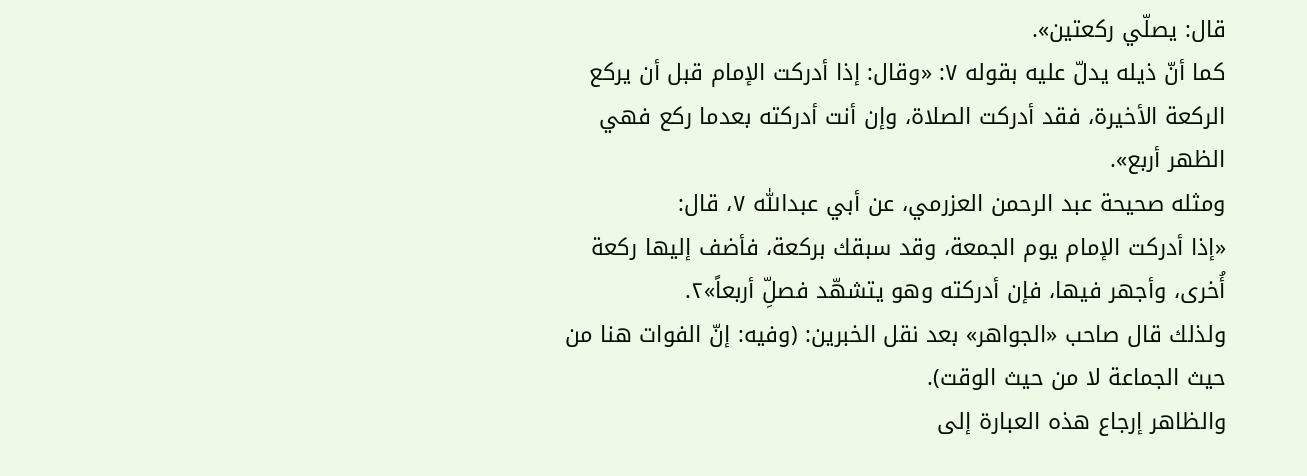قال: يصلّي ركعتين».
كما أنّ ذيله يدلّ عليه بقوله ٧: «وقال: إذا أدركت الإمام قبل أن يركع الركعة الأخيرة، فقد أدركت الصلاة، وإن أنت أدركته بعدما ركع فهي الظهر أربع».
ومثله صحيحة عبد الرحمن العزرمي، عن أبي عبداللّٰه ٧، قال:
«إذا أدركت الإمام يوم الجمعة، وقد سبقك بركعة، فأضف إليها ركعة أُخرى، وأجهر فيها، فإن أدركته وهو يتشهّد فصلِّ أربعاً»٢.
ولذلك قال صاحب «الجواهر» بعد نقل الخبرين: (وفيه: إنّ الفوات هنا من حيث الجماعة لا من حيث الوقت).
والظاهر إرجاع هذه العبارة إلى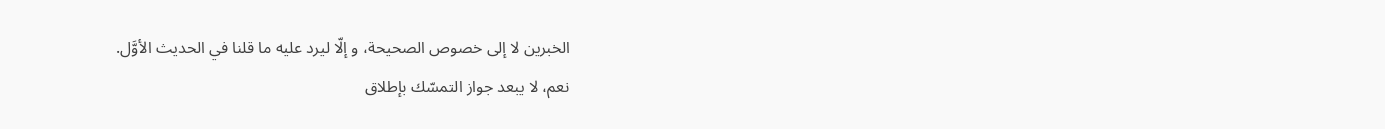الخبرين لا إلى خصوص الصحيحة، و إلّا ليرد عليه ما قلنا في الحديث الأوَّل.
نعم، لا يبعد جواز التمسّك بإطلاق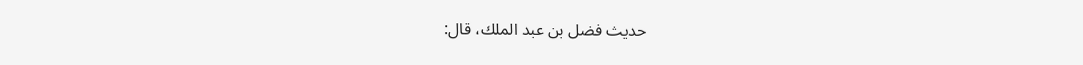حديث فضل بن عبد الملك، قال: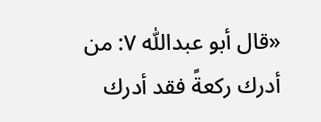«قال أبو عبداللّٰه ٧: من أدرك ركعةً فقد أدرك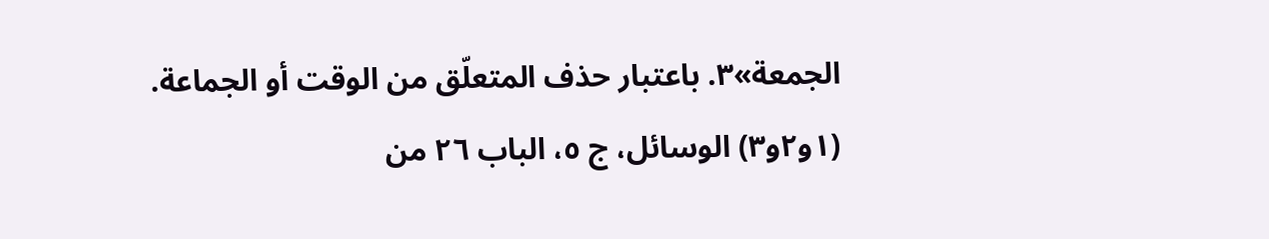الجمعة»٣. باعتبار حذف المتعلّق من الوقت أو الجماعة.
(١و٢و٣) الوسائل، ج ٥، الباب ٢٦ من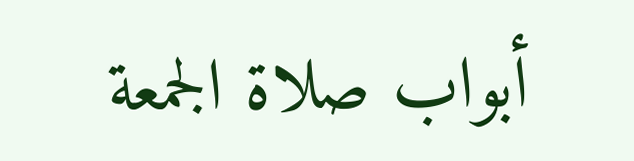أبواب صلاة الجمعة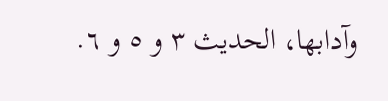وآدابها، الحديث ٣ و ٥ و ٦.